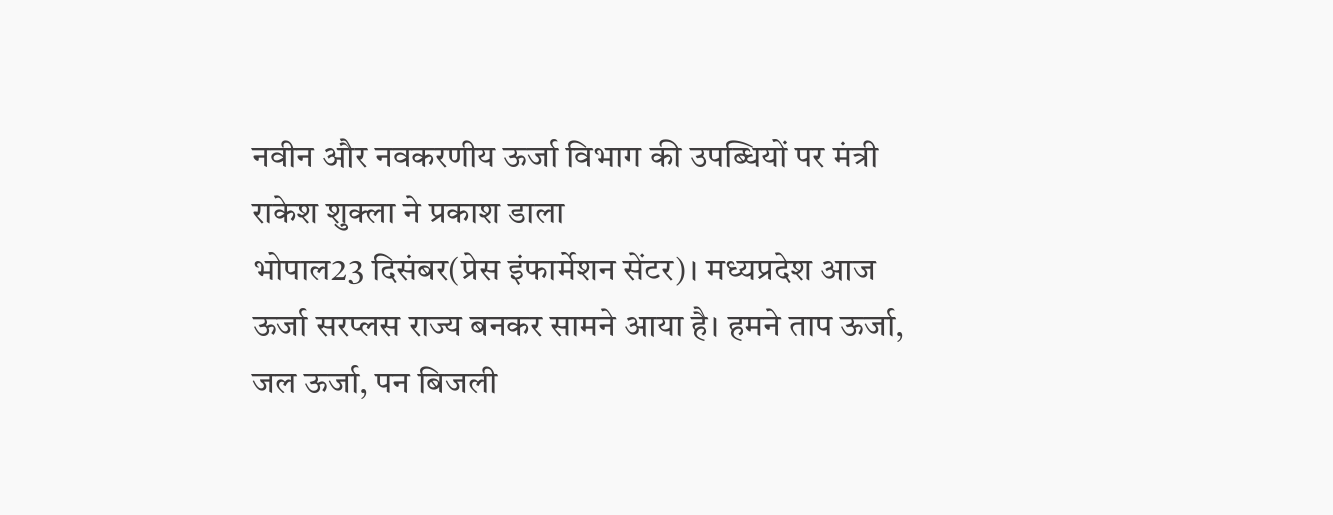नवीन और नवकरणीय ऊर्जा विभाग की उपब्धियों पर मंत्री राकेश शुक्ला ने प्रकाश डाला
भोपाल23 दिसंबर(प्रेस इंफार्मेशन सेंटर)। मध्यप्रदेश आज ऊर्जा सरप्लस राज्य बनकर सामने आया है। हमने ताप ऊर्जा, जल ऊर्जा, पन बिजली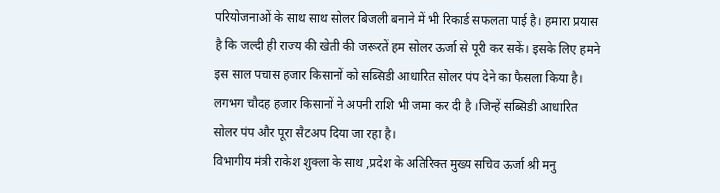परियोजनाओं के साथ साथ सोलर बिजली बनाने में भी रिकार्ड सफलता पाई है। हमारा प्रयास है कि जल्दी ही राज्य की खेती की जरूरतें हम सोलर ऊर्जा से पूरी कर सकें। इसके लिए हमने इस साल पचास हजार किसानों को सब्सिडी आधारित सोलर पंप देने का फैसला किया है। लगभग चौदह हजार किसानों ने अपनी राशि भी जमा कर दी है ।जिन्हें सब्सिडी आधारित सोलर पंप और पूरा सैटअप दिया जा रहा है।
विभागीय मंत्री राकेश शुक्ला के साथ ,प्रदेश के अतिरिक्त मुख्य सचिव ऊर्जा श्री मनु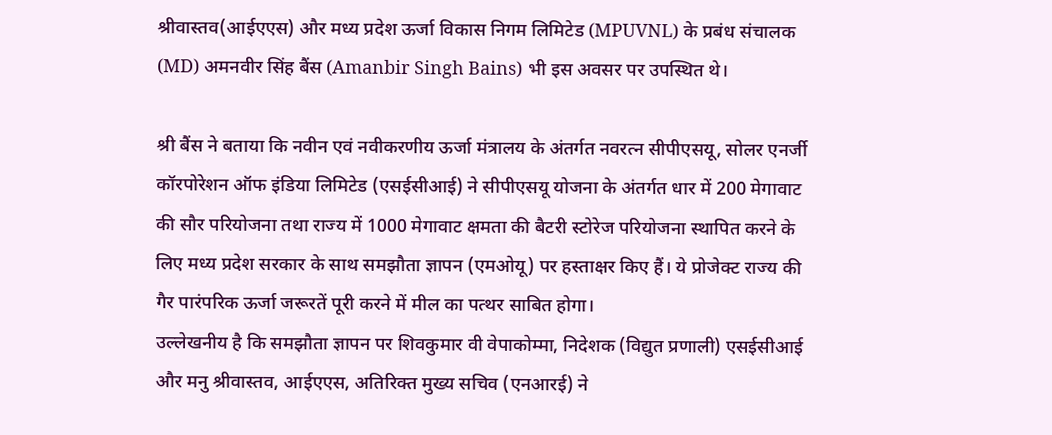श्रीवास्तव(आईएएस) और मध्य प्रदेश ऊर्जा विकास निगम लिमिटेड (MPUVNL) के प्रबंध संचालक (MD) अमनवीर सिंह बैंस (Amanbir Singh Bains) भी इस अवसर पर उपस्थित थे।

श्री बैंस ने बताया कि नवीन एवं नवीकरणीय ऊर्जा मंत्रालय के अंतर्गत नवरत्न सीपीएसयू, सोलर एनर्जी कॉरपोरेशन ऑफ इंडिया लिमिटेड (एसईसीआई) ने सीपीएसयू योजना के अंतर्गत धार में 200 मेगावाट की सौर परियोजना तथा राज्य में 1000 मेगावाट क्षमता की बैटरी स्टोरेज परियोजना स्थापित करने के लिए मध्य प्रदेश सरकार के साथ समझौता ज्ञापन (एमओयू) पर हस्ताक्षर किए हैं। ये प्रोजेक्ट राज्य की गैर पारंपरिक ऊर्जा जरूरतें पूरी करने में मील का पत्थर साबित होगा।
उल्लेखनीय है कि समझौता ज्ञापन पर शिवकुमार वी वेपाकोम्मा, निदेशक (विद्युत प्रणाली) एसईसीआई और मनु श्रीवास्तव, आईएएस, अतिरिक्त मुख्य सचिव (एनआरई) ने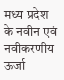मध्य प्रदेश के नवीन एवं नवीकरणीय ऊर्जा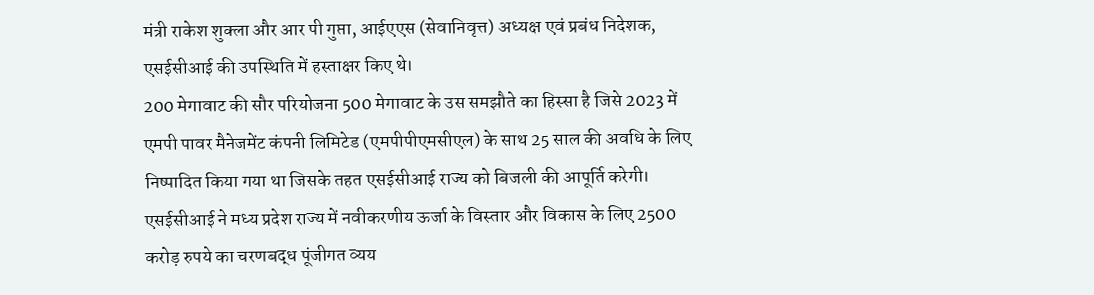मंत्री राकेश शुक्ला और आर पी गुप्ता, आईएएस (सेवानिवृत्त) अध्यक्ष एवं प्रबंध निदेशक, एसईसीआई की उपस्थिति में हस्ताक्षर किए थे।
200 मेगावाट की सौर परियोजना 500 मेगावाट के उस समझौते का हिस्सा है जिसे 2023 में एमपी पावर मैनेजमेंट कंपनी लिमिटेड (एमपीपीएमसीएल) के साथ 25 साल की अवधि के लिए निष्पादित किया गया था जिसके तहत एसईसीआई राज्य को बिजली की आपूर्ति करेगी। एसईसीआई ने मध्य प्रदेश राज्य में नवीकरणीय ऊर्जा के विस्तार और विकास के लिए 2500 करोड़ रुपये का चरणबद्ध पूंजीगत व्यय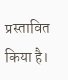प्रस्तावित किया है।